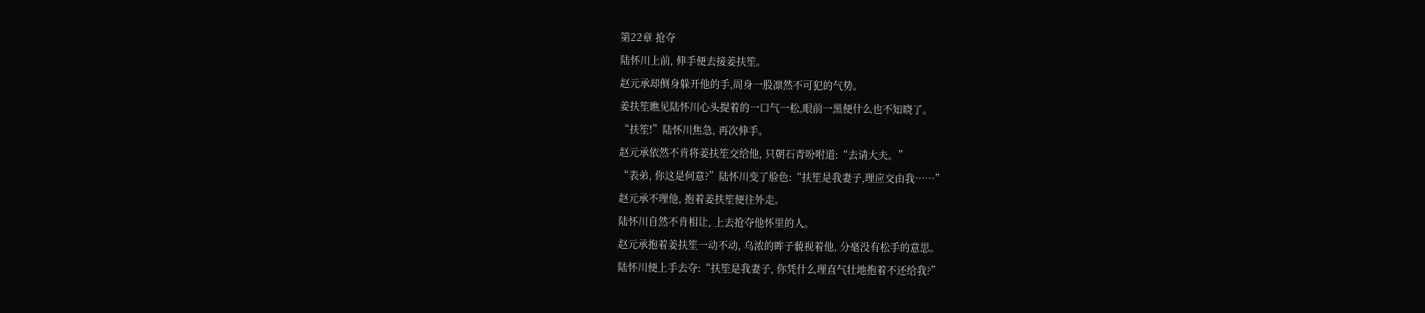第22章 抢夺
陆怀川上前, 伸手便去接姜扶笙。
赵元承却侧身躲开他的手,周身一股凛然不可犯的气势。
姜扶笙瞧见陆怀川心头提着的一口气一松,眼前一黑便什么也不知晓了。
“扶笙!”陆怀川焦急, 再次伸手。
赵元承依然不肯将姜扶笙交给他, 只朝石青吩咐道:“去请大夫。”
“表弟, 你这是何意?”陆怀川变了脸色:“扶笙是我妻子,理应交由我……”
赵元承不理他, 抱着姜扶笙便往外走。
陆怀川自然不肯相让, 上去抢夺他怀里的人。
赵元承抱着姜扶笙一动不动, 乌浓的眸子藐视着他, 分毫没有松手的意思。
陆怀川便上手去夺:“扶笙是我妻子, 你凭什么理直气壮地抱着不还给我?”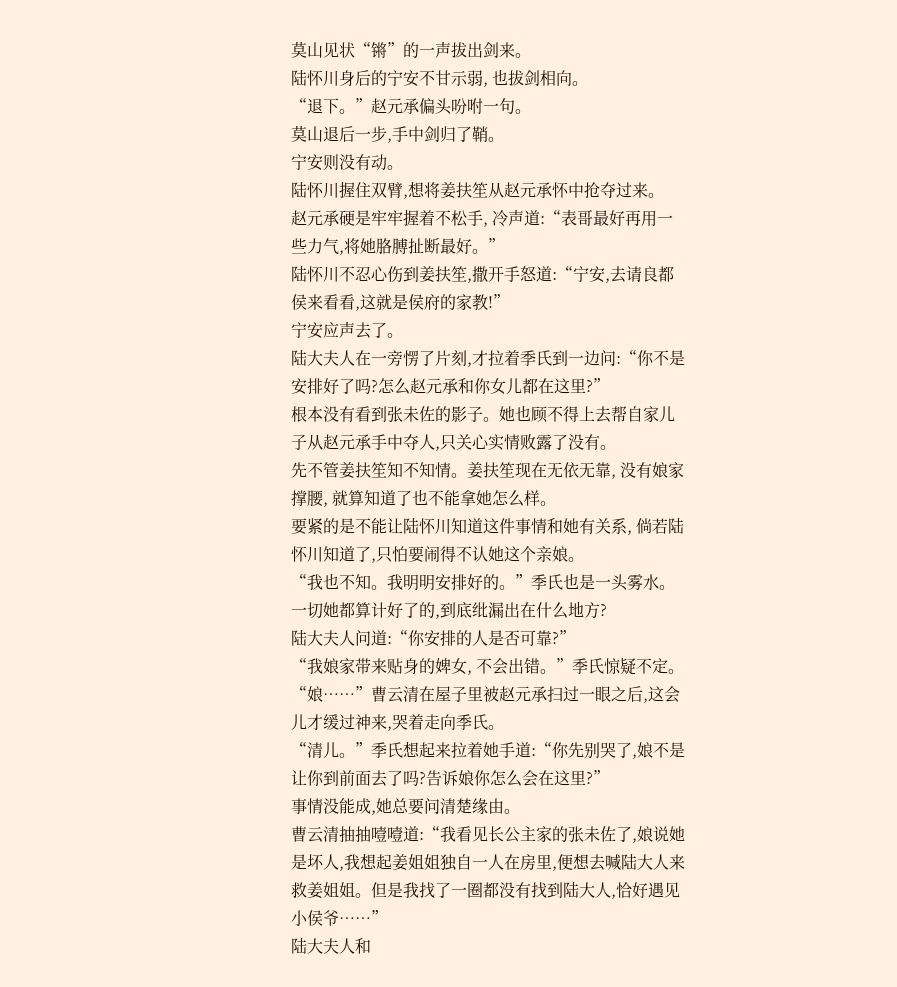莫山见状“锵”的一声拔出剑来。
陆怀川身后的宁安不甘示弱, 也拔剑相向。
“退下。”赵元承偏头吩咐一句。
莫山退后一步,手中剑归了鞘。
宁安则没有动。
陆怀川握住双臂,想将姜扶笙从赵元承怀中抢夺过来。
赵元承硬是牢牢握着不松手, 冷声道:“表哥最好再用一些力气,将她胳膊扯断最好。”
陆怀川不忍心伤到姜扶笙,撒开手怒道:“宁安,去请良都侯来看看,这就是侯府的家教!”
宁安应声去了。
陆大夫人在一旁愣了片刻,才拉着季氏到一边问:“你不是安排好了吗?怎么赵元承和你女儿都在这里?”
根本没有看到张未佐的影子。她也顾不得上去帮自家儿子从赵元承手中夺人,只关心实情败露了没有。
先不管姜扶笙知不知情。姜扶笙现在无依无靠, 没有娘家撑腰, 就算知道了也不能拿她怎么样。
要紧的是不能让陆怀川知道这件事情和她有关系, 倘若陆怀川知道了,只怕要闹得不认她这个亲娘。
“我也不知。我明明安排好的。”季氏也是一头雾水。
一切她都算计好了的,到底纰漏出在什么地方?
陆大夫人问道:“你安排的人是否可靠?”
“我娘家带来贴身的婢女, 不会出错。”季氏惊疑不定。
“娘……”曹云清在屋子里被赵元承扫过一眼之后,这会儿才缓过神来,哭着走向季氏。
“清儿。”季氏想起来拉着她手道:“你先别哭了,娘不是让你到前面去了吗?告诉娘你怎么会在这里?”
事情没能成,她总要问清楚缘由。
曹云清抽抽噎噎道:“我看见长公主家的张未佐了,娘说她是坏人,我想起姜姐姐独自一人在房里,便想去喊陆大人来救姜姐姐。但是我找了一圈都没有找到陆大人,恰好遇见小侯爷……”
陆大夫人和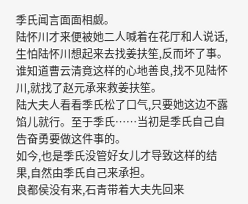季氏闻言面面相觑。
陆怀川才来便被她二人喊着在花厅和人说话,生怕陆怀川想起来去找姜扶笙,反而坏了事。
谁知道曹云清竟这样的心地善良,找不见陆怀川,就找了赵元承来救姜扶笙。
陆大夫人看看季氏松了口气,只要她这边不露馅儿就行。至于季氏……当初是季氏自己自告奋勇要做这件事的。
如今,也是季氏没管好女儿才导致这样的结果,自然由季氏自己来承担。
良都侯没有来,石青带着大夫先回来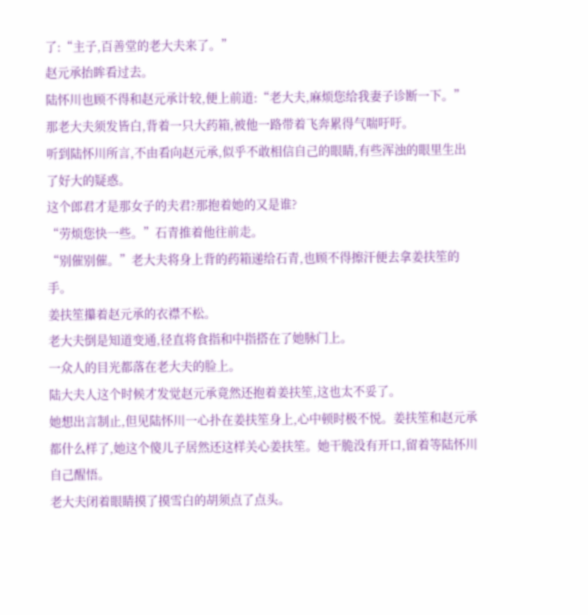了:“主子,百善堂的老大夫来了。”
赵元承抬眸看过去。
陆怀川也顾不得和赵元承计较,便上前道:“老大夫,麻烦您给我妻子诊断一下。”
那老大夫须发皆白,背着一只大药箱,被他一路带着飞奔累得气喘吁吁。
听到陆怀川所言,不由看向赵元承,似乎不敢相信自己的眼睛,有些浑浊的眼里生出了好大的疑惑。
这个郎君才是那女子的夫君?那抱着她的又是谁?
“劳烦您快一些。”石青推着他往前走。
“别催别催。”老大夫将身上背的药箱递给石青,也顾不得擦汗便去拿姜扶笙的手。
姜扶笙攥着赵元承的衣襟不松。
老大夫倒是知道变通,径直将食指和中指搭在了她脉门上。
一众人的目光都落在老大夫的脸上。
陆大夫人这个时候才发觉赵元承竟然还抱着姜扶笙,这也太不妥了。
她想出言制止,但见陆怀川一心扑在姜扶笙身上,心中顿时极不悦。姜扶笙和赵元承都什么样了,她这个傻儿子居然还这样关心姜扶笙。她干脆没有开口,留着等陆怀川自己醒悟。
老大夫闭着眼睛摸了摸雪白的胡须点了点头。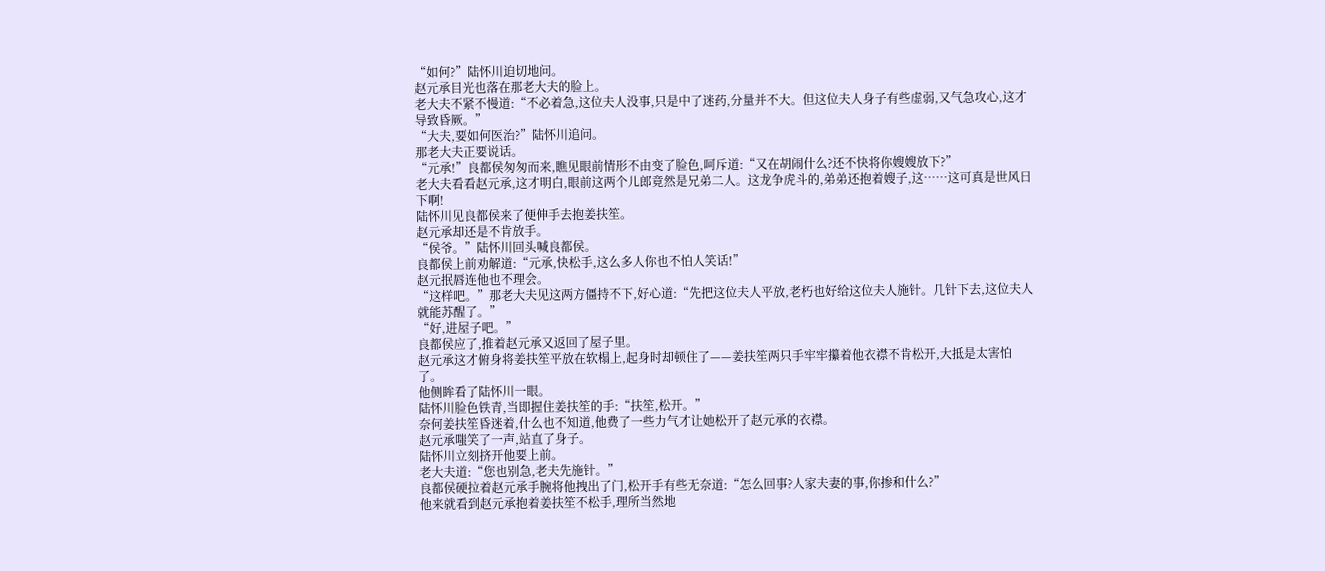“如何?”陆怀川迫切地问。
赵元承目光也落在那老大夫的脸上。
老大夫不紧不慢道:“不必着急,这位夫人没事,只是中了迷药,分量并不大。但这位夫人身子有些虚弱,又气急攻心,这才导致昏厥。”
“大夫,要如何医治?”陆怀川追问。
那老大夫正要说话。
“元承!”良都侯匆匆而来,瞧见眼前情形不由变了脸色,呵斥道:“又在胡闹什么?还不快将你嫂嫂放下?”
老大夫看看赵元承,这才明白,眼前这两个儿郎竟然是兄弟二人。这龙争虎斗的,弟弟还抱着嫂子,这……这可真是世风日下啊!
陆怀川见良都侯来了便伸手去抱姜扶笙。
赵元承却还是不肯放手。
“侯爷。”陆怀川回头喊良都侯。
良都侯上前劝解道:“元承,快松手,这么多人你也不怕人笑话!”
赵元抿唇连他也不理会。
“这样吧。”那老大夫见这两方僵持不下,好心道:“先把这位夫人平放,老朽也好给这位夫人施针。几针下去,这位夫人就能苏醒了。”
“好,进屋子吧。”
良都侯应了,推着赵元承又返回了屋子里。
赵元承这才俯身将姜扶笙平放在软榻上,起身时却顿住了——姜扶笙两只手牢牢攥着他衣襟不肯松开,大抵是太害怕了。
他侧眸看了陆怀川一眼。
陆怀川脸色铁青,当即握住姜扶笙的手:“扶笙,松开。”
奈何姜扶笙昏迷着,什么也不知道,他费了一些力气才让她松开了赵元承的衣襟。
赵元承嗤笑了一声,站直了身子。
陆怀川立刻挤开他要上前。
老大夫道:“您也别急,老夫先施针。”
良都侯硬拉着赵元承手腕将他拽出了门,松开手有些无奈道:“怎么回事?人家夫妻的事,你掺和什么?”
他来就看到赵元承抱着姜扶笙不松手,理所当然地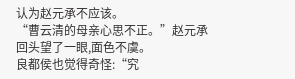认为赵元承不应该。
“曹云清的母亲心思不正。”赵元承回头望了一眼,面色不虞。
良都侯也觉得奇怪:“究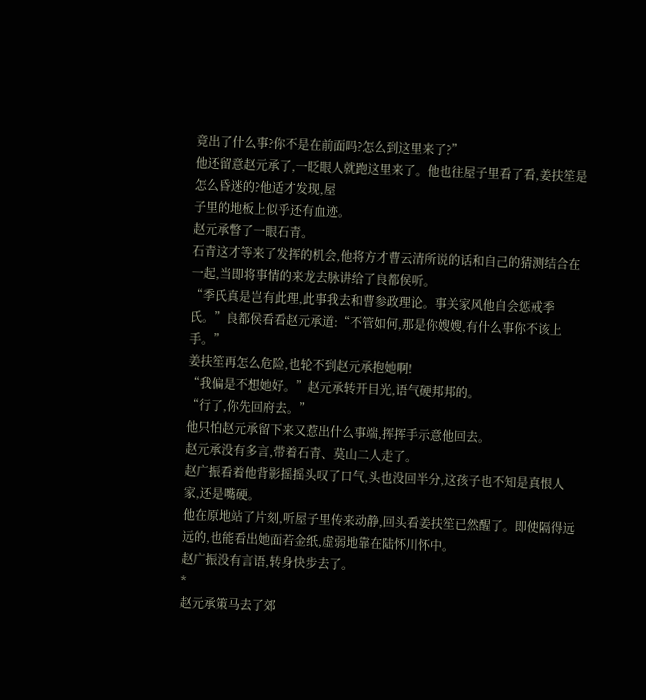竟出了什么事?你不是在前面吗?怎么到这里来了?”
他还留意赵元承了,一眨眼人就跑这里来了。他也往屋子里看了看,姜扶笙是怎么昏迷的?他适才发现,屋
子里的地板上似乎还有血迹。
赵元承瞥了一眼石青。
石青这才等来了发挥的机会,他将方才曹云清所说的话和自己的猜测结合在一起,当即将事情的来龙去脉讲给了良都侯听。
“季氏真是岂有此理,此事我去和曹参政理论。事关家风他自会惩戒季氏。”良都侯看看赵元承道:“不管如何,那是你嫂嫂,有什么事你不该上手。”
姜扶笙再怎么危险,也轮不到赵元承抱她啊!
“我偏是不想她好。”赵元承转开目光,语气硬邦邦的。
“行了,你先回府去。”
他只怕赵元承留下来又惹出什么事端,挥挥手示意他回去。
赵元承没有多言,带着石青、莫山二人走了。
赵广振看着他背影摇摇头叹了口气,头也没回半分,这孩子也不知是真恨人家,还是嘴硬。
他在原地站了片刻,听屋子里传来动静,回头看姜扶笙已然醒了。即使隔得远远的,也能看出她面若金纸,虚弱地靠在陆怀川怀中。
赵广振没有言语,转身快步去了。
*
赵元承策马去了郊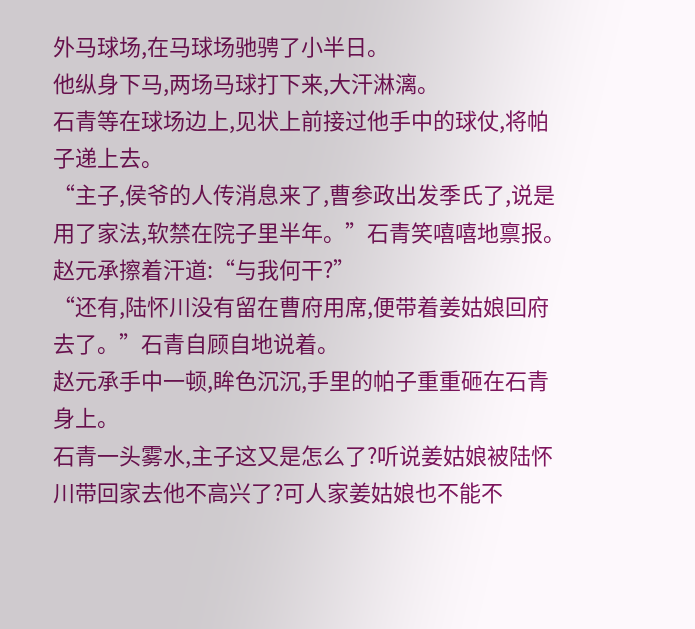外马球场,在马球场驰骋了小半日。
他纵身下马,两场马球打下来,大汗淋漓。
石青等在球场边上,见状上前接过他手中的球仗,将帕子递上去。
“主子,侯爷的人传消息来了,曹参政出发季氏了,说是用了家法,软禁在院子里半年。”石青笑嘻嘻地禀报。
赵元承擦着汗道:“与我何干?”
“还有,陆怀川没有留在曹府用席,便带着姜姑娘回府去了。”石青自顾自地说着。
赵元承手中一顿,眸色沉沉,手里的帕子重重砸在石青身上。
石青一头雾水,主子这又是怎么了?听说姜姑娘被陆怀川带回家去他不高兴了?可人家姜姑娘也不能不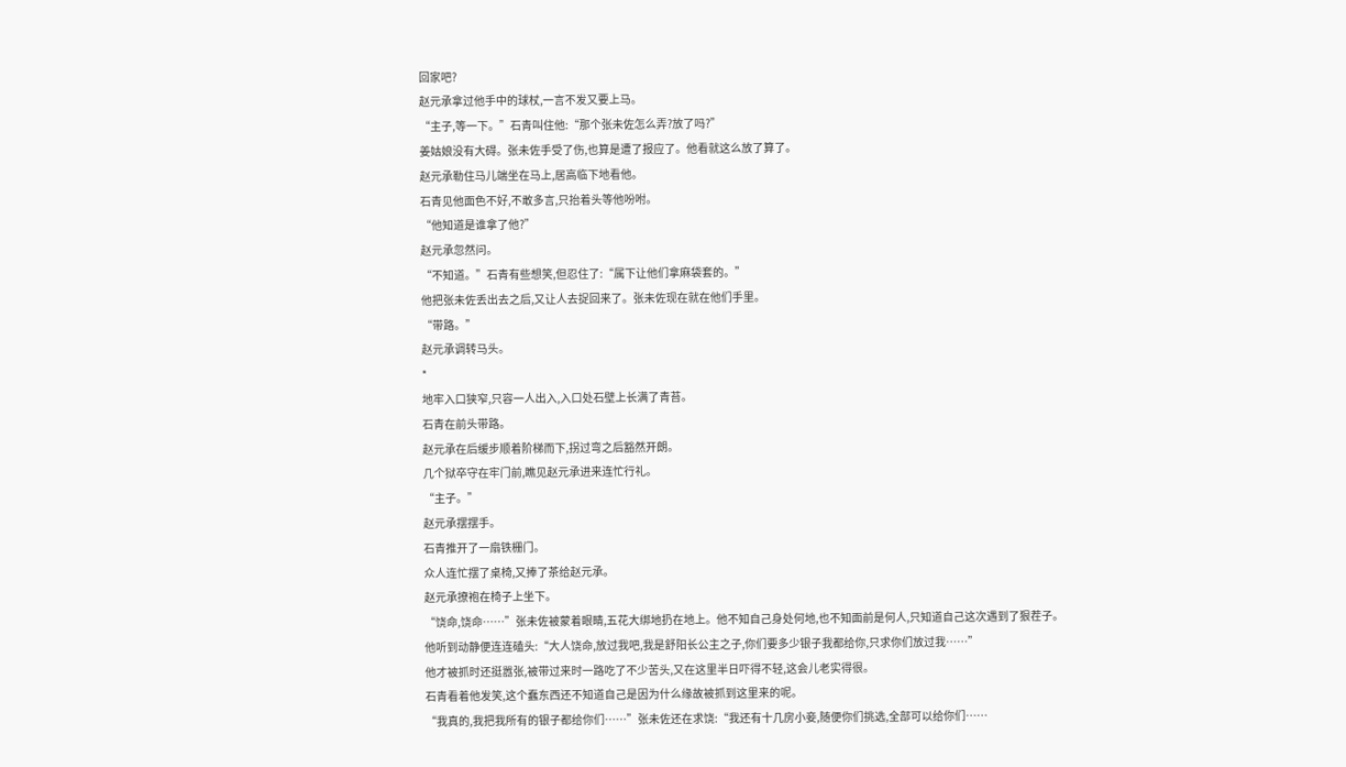回家吧?
赵元承拿过他手中的球杖,一言不发又要上马。
“主子,等一下。”石青叫住他:“那个张未佐怎么弄?放了吗?”
姜姑娘没有大碍。张未佐手受了伤,也算是遭了报应了。他看就这么放了算了。
赵元承勒住马儿端坐在马上,居高临下地看他。
石青见他面色不好,不敢多言,只抬着头等他吩咐。
“他知道是谁拿了他?”
赵元承忽然问。
“不知道。”石青有些想笑,但忍住了:“属下让他们拿麻袋套的。”
他把张未佐丢出去之后,又让人去捉回来了。张未佐现在就在他们手里。
“带路。”
赵元承调转马头。
*
地牢入口狭窄,只容一人出入,入口处石壁上长满了青苔。
石青在前头带路。
赵元承在后缓步顺着阶梯而下,拐过弯之后豁然开朗。
几个狱卒守在牢门前,瞧见赵元承进来连忙行礼。
“主子。”
赵元承摆摆手。
石青推开了一扇铁栅门。
众人连忙摆了桌椅,又捧了茶给赵元承。
赵元承撩袍在椅子上坐下。
“饶命,饶命……”张未佐被蒙着眼睛,五花大绑地扔在地上。他不知自己身处何地,也不知面前是何人,只知道自己这次遇到了狠茬子。
他听到动静便连连磕头:“大人饶命,放过我吧,我是舒阳长公主之子,你们要多少银子我都给你,只求你们放过我……”
他才被抓时还挺嚣张,被带过来时一路吃了不少苦头,又在这里半日吓得不轻,这会儿老实得很。
石青看着他发笑,这个蠢东西还不知道自己是因为什么缘故被抓到这里来的呢。
“我真的,我把我所有的银子都给你们……”张未佐还在求饶:“我还有十几房小妾,随便你们挑选,全部可以给你们……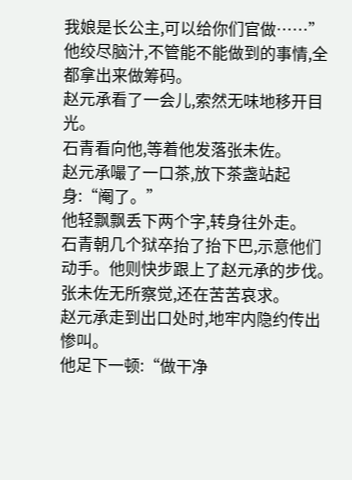我娘是长公主,可以给你们官做……”
他绞尽脑汁,不管能不能做到的事情,全都拿出来做筹码。
赵元承看了一会儿,索然无味地移开目光。
石青看向他,等着他发落张未佐。
赵元承嘬了一口茶,放下茶盏站起身:“阉了。”
他轻飘飘丢下两个字,转身往外走。
石青朝几个狱卒抬了抬下巴,示意他们动手。他则快步跟上了赵元承的步伐。
张未佐无所察觉,还在苦苦哀求。
赵元承走到出口处时,地牢内隐约传出惨叫。
他足下一顿:“做干净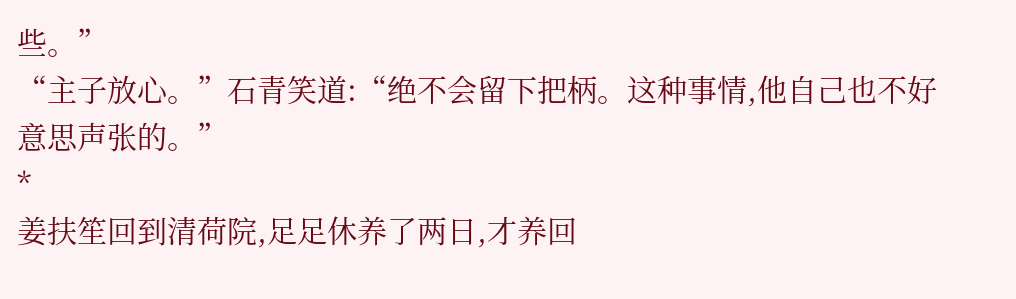些。”
“主子放心。”石青笑道:“绝不会留下把柄。这种事情,他自己也不好意思声张的。”
*
姜扶笙回到清荷院,足足休养了两日,才养回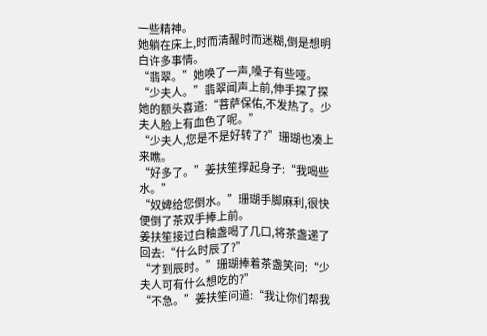一些精神。
她躺在床上,时而清醒时而迷糊,倒是想明白许多事情。
“翡翠。”她唤了一声,嗓子有些哑。
“少夫人。”翡翠闻声上前,伸手探了探她的额头喜道:“菩萨保佑,不发热了。少夫人脸上有血色了呢。”
“少夫人,您是不是好转了?”珊瑚也凑上来瞧。
“好多了。”姜扶笙撑起身子:“我喝些水。”
“奴婢给您倒水。”珊瑚手脚麻利,很快便倒了茶双手捧上前。
姜扶笙接过白釉盏喝了几口,将茶盏递了回去:“什么时辰了?”
“才到辰时。”珊瑚捧着茶盏笑问:“少夫人可有什么想吃的?”
“不急。”姜扶笙问道:“我让你们帮我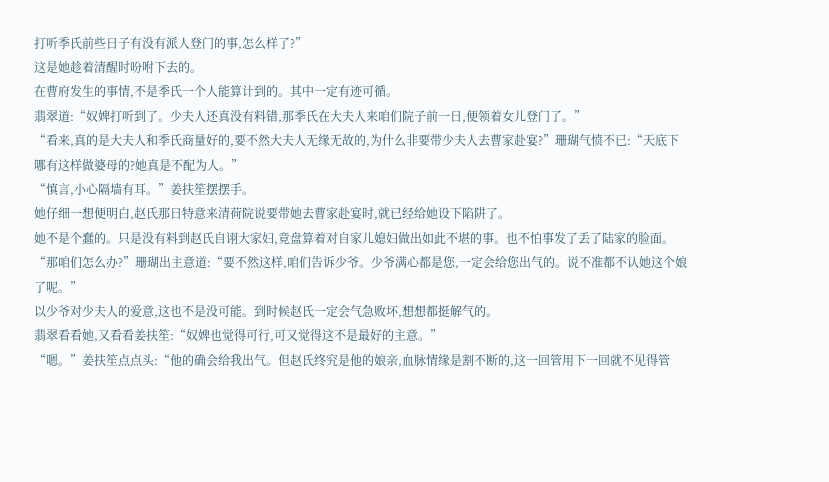打听季氏前些日子有没有派人登门的事,怎么样了?”
这是她趁着清醒时吩咐下去的。
在曹府发生的事情,不是季氏一个人能算计到的。其中一定有迹可循。
翡翠道:“奴婢打听到了。少夫人还真没有料错,那季氏在大夫人来咱们院子前一日,便领着女儿登门了。”
“看来,真的是大夫人和季氏商量好的,要不然大夫人无缘无故的,为什么非要带少夫人去曹家赴宴?”珊瑚气愤不已:“天底下哪有这样做婆母的?她真是不配为人。”
“慎言,小心隔墙有耳。”姜扶笙摆摆手。
她仔细一想便明白,赵氏那日特意来清荷院说要带她去曹家赴宴时,就已经给她设下陷阱了。
她不是个蠢的。只是没有料到赵氏自诩大家妇,竟盘算着对自家儿媳妇做出如此不堪的事。也不怕事发了丢了陆家的脸面。
“那咱们怎么办?”珊瑚出主意道:“要不然这样,咱们告诉少爷。少爷满心都是您,一定会给您出气的。说不准都不认她这个娘了呢。”
以少爷对少夫人的爱意,这也不是没可能。到时候赵氏一定会气急败坏,想想都挺解气的。
翡翠看看她,又看看姜扶笙:“奴婢也觉得可行,可又觉得这不是最好的主意。”
“嗯。”姜扶笙点点头:“他的确会给我出气。但赵氏终究是他的娘亲,血脉情缘是割不断的,这一回管用下一回就不见得管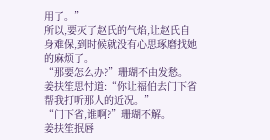用了。”
所以,要灭了赵氏的气焰,让赵氏自身难保,到时候就没有心思琢磨找她的麻烦了。
“那要怎么办?”珊瑚不由发愁。
姜扶笙思忖道:“你让福伯去门下省帮我打听那人的近况。”
“门下省,谁啊?”珊瑚不解。
姜扶笙抿唇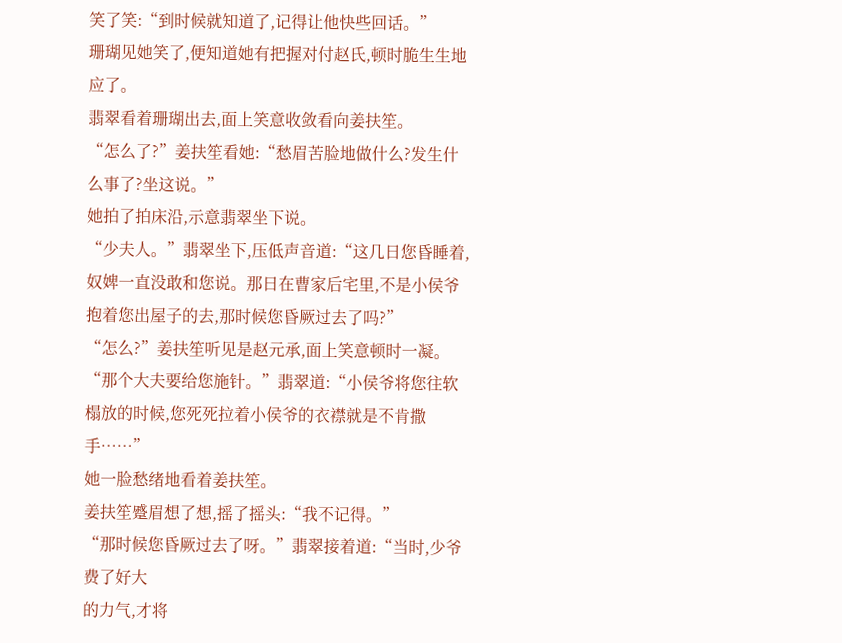笑了笑:“到时候就知道了,记得让他快些回话。”
珊瑚见她笑了,便知道她有把握对付赵氏,顿时脆生生地应了。
翡翠看着珊瑚出去,面上笑意收敛看向姜扶笙。
“怎么了?”姜扶笙看她:“愁眉苦脸地做什么?发生什么事了?坐这说。”
她拍了拍床沿,示意翡翠坐下说。
“少夫人。”翡翠坐下,压低声音道:“这几日您昏睡着,奴婢一直没敢和您说。那日在曹家后宅里,不是小侯爷抱着您出屋子的去,那时候您昏厥过去了吗?”
“怎么?”姜扶笙听见是赵元承,面上笑意顿时一凝。
“那个大夫要给您施针。”翡翠道:“小侯爷将您往软榻放的时候,您死死拉着小侯爷的衣襟就是不肯撒手……”
她一脸愁绪地看着姜扶笙。
姜扶笙蹙眉想了想,摇了摇头:“我不记得。”
“那时候您昏厥过去了呀。”翡翠接着道:“当时,少爷费了好大
的力气,才将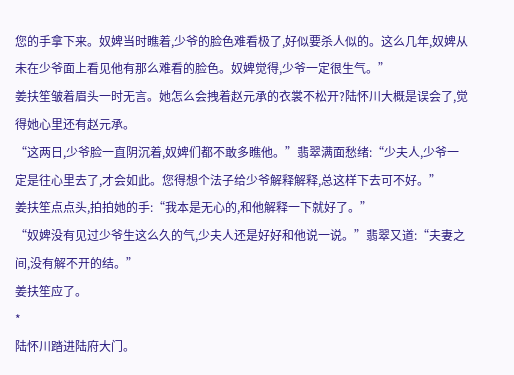您的手拿下来。奴婢当时瞧着,少爷的脸色难看极了,好似要杀人似的。这么几年,奴婢从未在少爷面上看见他有那么难看的脸色。奴婢觉得,少爷一定很生气。”
姜扶笙皱着眉头一时无言。她怎么会拽着赵元承的衣裳不松开?陆怀川大概是误会了,觉得她心里还有赵元承。
“这两日,少爷脸一直阴沉着,奴婢们都不敢多瞧他。”翡翠满面愁绪:“少夫人,少爷一定是往心里去了,才会如此。您得想个法子给少爷解释解释,总这样下去可不好。”
姜扶笙点点头,拍拍她的手:“我本是无心的,和他解释一下就好了。”
“奴婢没有见过少爷生这么久的气,少夫人还是好好和他说一说。”翡翠又道:“夫妻之间,没有解不开的结。”
姜扶笙应了。
*
陆怀川踏进陆府大门。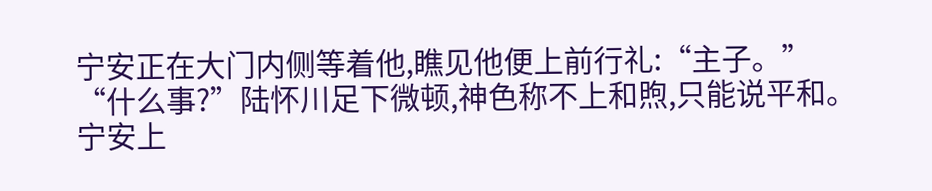宁安正在大门内侧等着他,瞧见他便上前行礼:“主子。”
“什么事?”陆怀川足下微顿,神色称不上和煦,只能说平和。
宁安上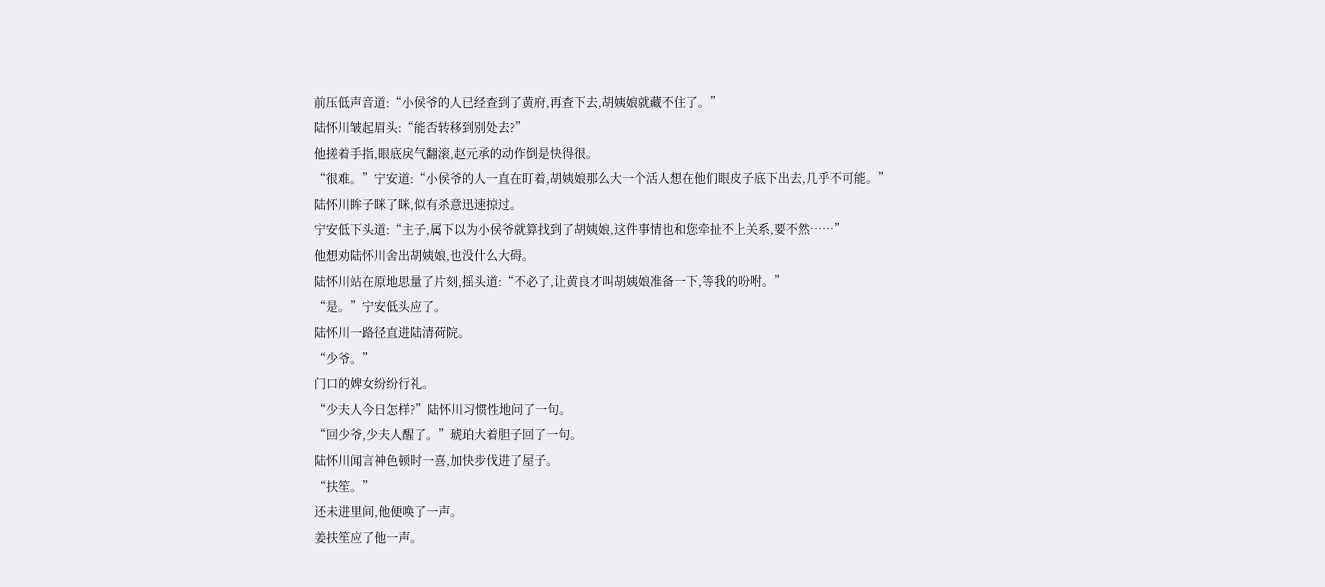前压低声音道:“小侯爷的人已经查到了黄府,再查下去,胡姨娘就藏不住了。”
陆怀川皱起眉头:“能否转移到别处去?”
他搓着手指,眼底戾气翻滚,赵元承的动作倒是快得很。
“很难。”宁安道:“小侯爷的人一直在盯着,胡姨娘那么大一个活人想在他们眼皮子底下出去,几乎不可能。”
陆怀川眸子眯了眯,似有杀意迅速掠过。
宁安低下头道:“主子,属下以为小侯爷就算找到了胡姨娘,这件事情也和您牵扯不上关系,要不然……”
他想劝陆怀川舍出胡姨娘,也没什么大碍。
陆怀川站在原地思量了片刻,摇头道:“不必了,让黄良才叫胡姨娘准备一下,等我的吩咐。”
“是。”宁安低头应了。
陆怀川一路径直进陆清荷院。
“少爷。”
门口的婢女纷纷行礼。
“少夫人今日怎样?”陆怀川习惯性地问了一句。
“回少爷,少夫人醒了。”琥珀大着胆子回了一句。
陆怀川闻言神色顿时一喜,加快步伐进了屋子。
“扶笙。”
还未进里间,他便唤了一声。
姜扶笙应了他一声。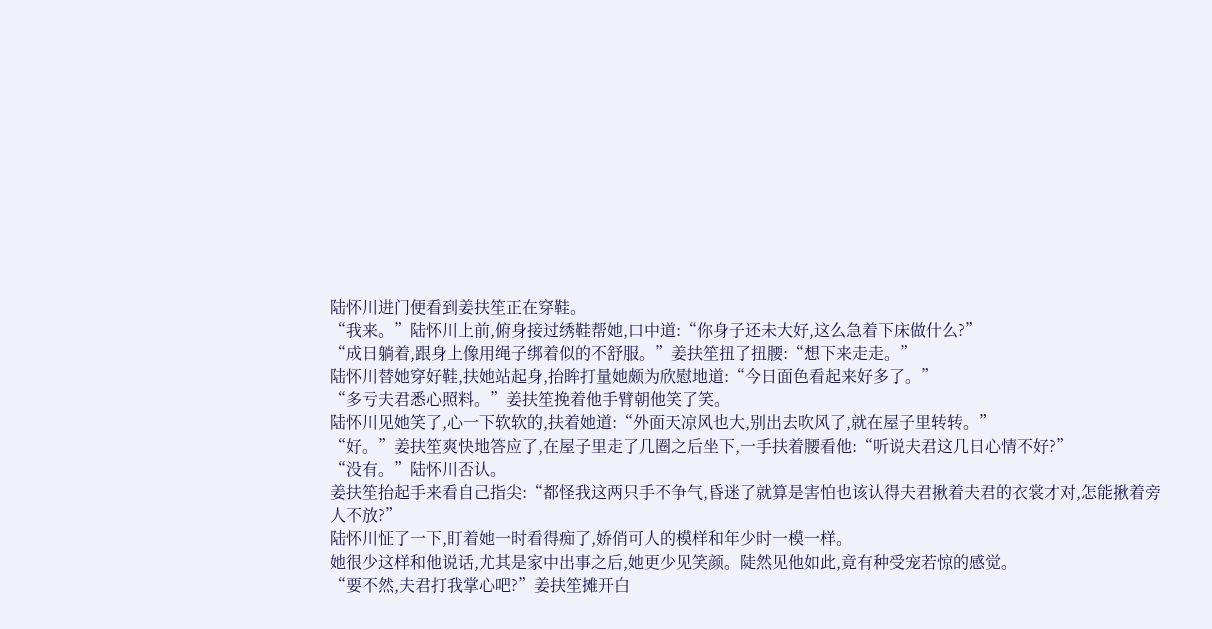陆怀川进门便看到姜扶笙正在穿鞋。
“我来。”陆怀川上前,俯身接过绣鞋帮她,口中道:“你身子还未大好,这么急着下床做什么?”
“成日躺着,跟身上像用绳子绑着似的不舒服。”姜扶笙扭了扭腰:“想下来走走。”
陆怀川替她穿好鞋,扶她站起身,抬眸打量她颇为欣慰地道:“今日面色看起来好多了。”
“多亏夫君悉心照料。”姜扶笙挽着他手臂朝他笑了笑。
陆怀川见她笑了,心一下软软的,扶着她道:“外面天凉风也大,别出去吹风了,就在屋子里转转。”
“好。”姜扶笙爽快地答应了,在屋子里走了几圈之后坐下,一手扶着腰看他:“听说夫君这几日心情不好?”
“没有。”陆怀川否认。
姜扶笙抬起手来看自己指尖:“都怪我这两只手不争气,昏迷了就算是害怕也该认得夫君揪着夫君的衣裳才对,怎能揪着旁人不放?”
陆怀川怔了一下,盯着她一时看得痴了,娇俏可人的模样和年少时一模一样。
她很少这样和他说话,尤其是家中出事之后,她更少见笑颜。陡然见他如此,竟有种受宠若惊的感觉。
“要不然,夫君打我掌心吧?”姜扶笙摊开白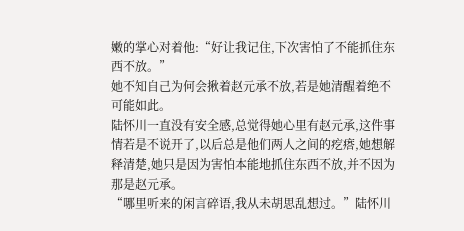嫩的掌心对着他:“好让我记住,下次害怕了不能抓住东西不放。”
她不知自己为何会揪着赵元承不放,若是她清醒着绝不可能如此。
陆怀川一直没有安全感,总觉得她心里有赵元承,这件事情若是不说开了,以后总是他们两人之间的疙瘩,她想解释清楚,她只是因为害怕本能地抓住东西不放,并不因为那是赵元承。
“哪里听来的闲言碎语,我从未胡思乱想过。”陆怀川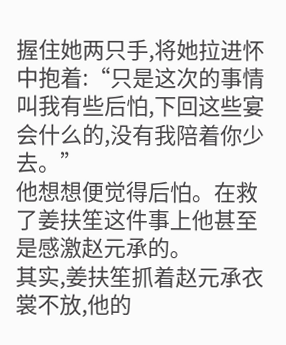握住她两只手,将她拉进怀中抱着:“只是这次的事情叫我有些后怕,下回这些宴会什么的,没有我陪着你少去。”
他想想便觉得后怕。在救了姜扶笙这件事上他甚至是感激赵元承的。
其实,姜扶笙抓着赵元承衣裳不放,他的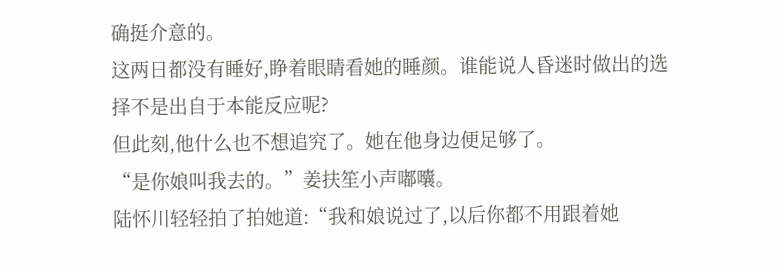确挺介意的。
这两日都没有睡好,睁着眼睛看她的睡颜。谁能说人昏迷时做出的选择不是出自于本能反应呢?
但此刻,他什么也不想追究了。她在他身边便足够了。
“是你娘叫我去的。”姜扶笙小声嘟囔。
陆怀川轻轻拍了拍她道:“我和娘说过了,以后你都不用跟着她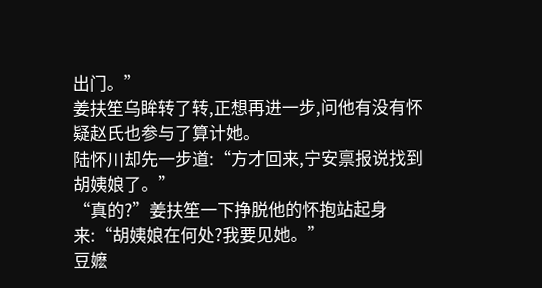出门。”
姜扶笙乌眸转了转,正想再进一步,问他有没有怀疑赵氏也参与了算计她。
陆怀川却先一步道:“方才回来,宁安禀报说找到胡姨娘了。”
“真的?”姜扶笙一下挣脱他的怀抱站起身来:“胡姨娘在何处?我要见她。”
豆嬷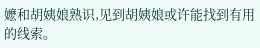嬷和胡姨娘熟识,见到胡姨娘或许能找到有用的线索。